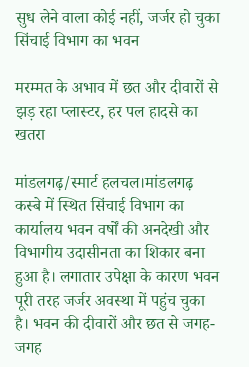सुध लेने वाला कोई नहीं, जर्जर हो चुका सिंचाई विभाग का भवन

मरम्मत के अभाव में छत और दीवारों से झड़ रहा प्लास्टर, हर पल हादसे का खतरा

मांडलगढ़/स्मार्ट हलचल।मांडलगढ़ कस्बे में स्थित सिंचाई विभाग का कार्यालय भवन वर्षों की अनदेखी और विभागीय उदासीनता का शिकार बना हुआ है। लगातार उपेक्षा के कारण भवन पूरी तरह जर्जर अवस्था में पहुंच चुका है। भवन की दीवारों और छत से जगह-जगह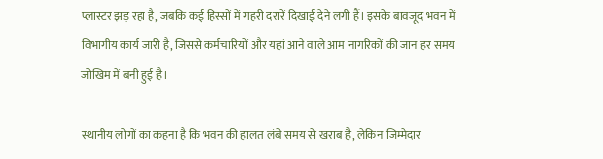प्लास्टर झड़ रहा है, जबकि कई हिस्सों में गहरी दरारें दिखाई देने लगी हैं। इसके बावजूद भवन में विभागीय कार्य जारी है, जिससे कर्मचारियों और यहां आने वाले आम नागरिकों की जान हर समय जोखिम में बनी हुई है।

स्थानीय लोगों का कहना है कि भवन की हालत लंबे समय से खराब है, लेकिन जिम्मेदार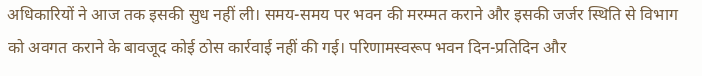अधिकारियों ने आज तक इसकी सुध नहीं ली। समय-समय पर भवन की मरम्मत कराने और इसकी जर्जर स्थिति से विभाग को अवगत कराने के बावजूद कोई ठोस कार्रवाई नहीं की गई। परिणामस्वरूप भवन दिन-प्रतिदिन और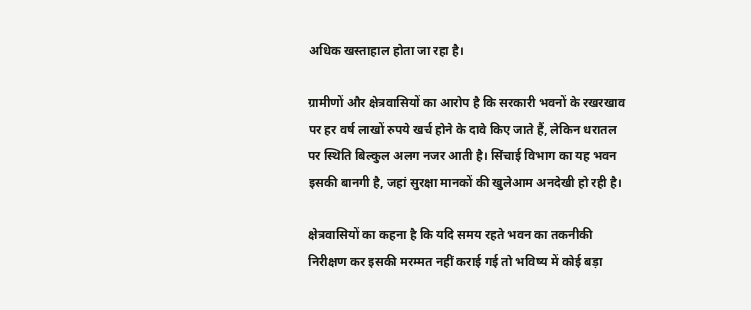अधिक खस्ताहाल होता जा रहा है।

ग्रामीणों और क्षेत्रवासियों का आरोप है कि सरकारी भवनों के रखरखाव पर हर वर्ष लाखों रुपये खर्च होने के दावे किए जाते हैं, लेकिन धरातल पर स्थिति बिल्कुल अलग नजर आती है। सिंचाई विभाग का यह भवन इसकी बानगी है, जहां सुरक्षा मानकों की खुलेआम अनदेखी हो रही है।

क्षेत्रवासियों का कहना है कि यदि समय रहते भवन का तकनीकी निरीक्षण कर इसकी मरम्मत नहीं कराई गई तो भविष्य में कोई बड़ा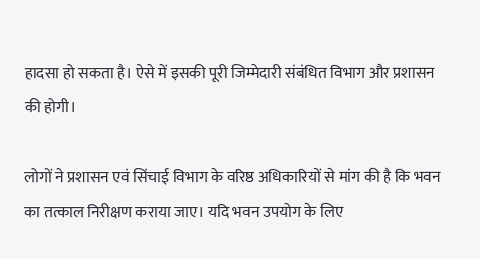हादसा हो सकता है। ऐसे में इसकी पूरी जिम्मेदारी संबंधित विभाग और प्रशासन की होगी।

लोगों ने प्रशासन एवं सिंचाई विभाग के वरिष्ठ अधिकारियों से मांग की है कि भवन का तत्काल निरीक्षण कराया जाए। यदि भवन उपयोग के लिए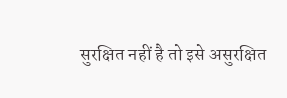सुरक्षित नहीं है तो इसे असुरक्षित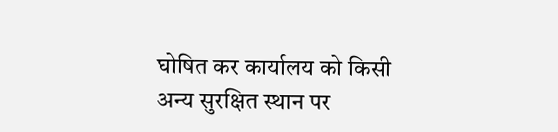घोषित कर कार्यालय को किसी अन्य सुरक्षित स्थान पर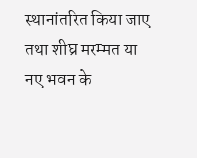स्थानांतरित किया जाए तथा शीघ्र मरम्मत या नए भवन के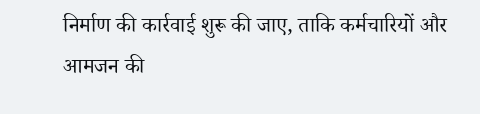निर्माण की कार्रवाई शुरू की जाए, ताकि कर्मचारियों और आमजन की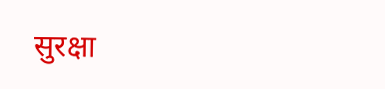सुरक्षा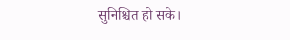सुनिश्चित हो सके।